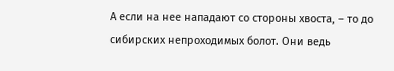А если на нее нападают со стороны хвоста, – то до сибирских непроходимых болот. Они ведь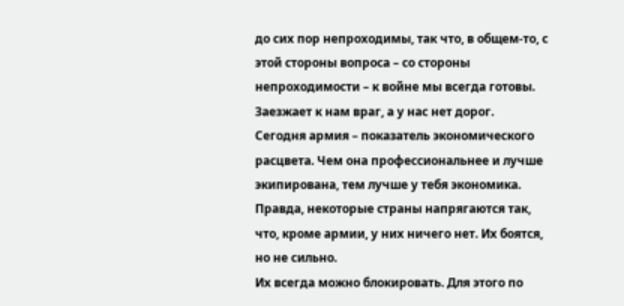до сих пор непроходимы, так что, в общем-то, с этой стороны вопроса – со стороны непроходимости – к войне мы всегда готовы.
Заезжает к нам враг, а у нас нет дорог.
Сегодня армия – показатель экономического расцвета. Чем она профессиональнее и лучше экипирована, тем лучше у тебя экономика.
Правда, некоторые страны напрягаются так, что, кроме армии, у них ничего нет. Их боятся, но не сильно.
Их всегда можно блокировать. Для этого по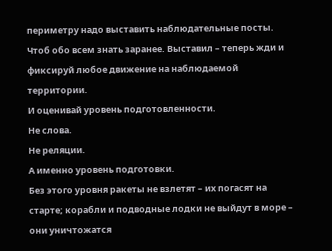периметру надо выставить наблюдательные посты. Чтоб обо всем знать заранее. Выставил – теперь жди и фиксируй любое движение на наблюдаемой территории.
И оценивай уровень подготовленности.
Не слова.
Не реляции.
А именно уровень подготовки.
Без этого уровня ракеты не взлетят – их погасят на старте; корабли и подводные лодки не выйдут в море – они уничтожатся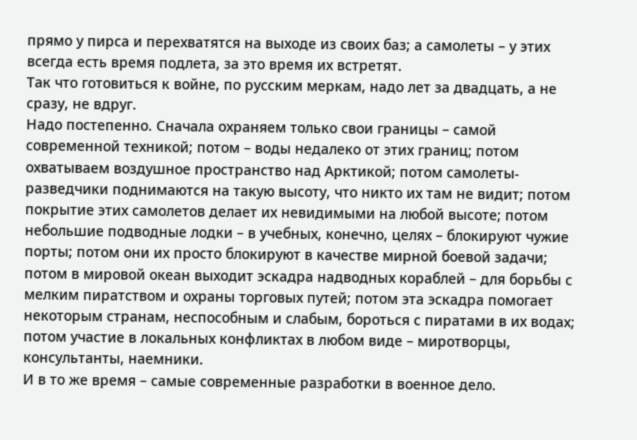прямо у пирса и перехватятся на выходе из своих баз; а самолеты – у этих всегда есть время подлета, за это время их встретят.
Так что готовиться к войне, по русским меркам, надо лет за двадцать, а не сразу, не вдруг.
Надо постепенно. Сначала охраняем только свои границы – самой современной техникой; потом – воды недалеко от этих границ; потом охватываем воздушное пространство над Арктикой; потом самолеты-разведчики поднимаются на такую высоту, что никто их там не видит; потом покрытие этих самолетов делает их невидимыми на любой высоте; потом небольшие подводные лодки – в учебных, конечно, целях – блокируют чужие порты; потом они их просто блокируют в качестве мирной боевой задачи; потом в мировой океан выходит эскадра надводных кораблей – для борьбы с мелким пиратством и охраны торговых путей; потом эта эскадра помогает некоторым странам, неспособным и слабым, бороться с пиратами в их водах; потом участие в локальных конфликтах в любом виде – миротворцы, консультанты, наемники.
И в то же время – самые современные разработки в военное дело.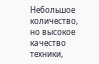Небольшое количество, но высокое качество техники,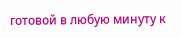готовой в любую минуту к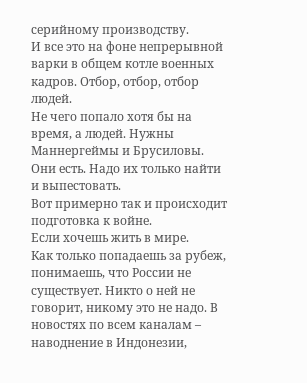серийному производству.
И все это на фоне непрерывной варки в общем котле военных кадров. Отбор, отбор, отбор людей.
Не чего попало хотя бы на время, а людей. Нужны Маннергеймы и Брусиловы. Они есть. Надо их только найти и выпестовать.
Вот примерно так и происходит подготовка к войне.
Если хочешь жить в мире.
Как только попадаешь за рубеж, понимаешь, что России не существует. Никто о ней не говорит, никому это не надо. В новостях по всем каналам – наводнение в Индонезии,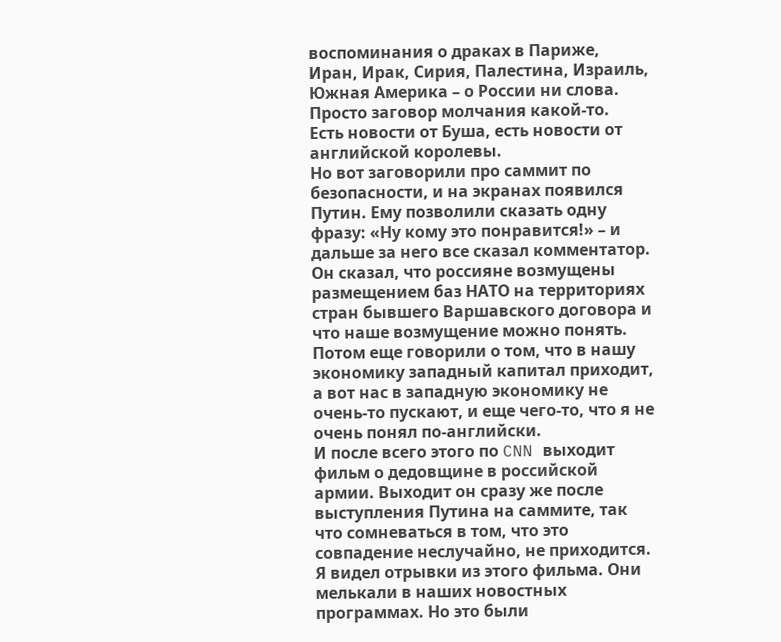воспоминания о драках в Париже, Иран, Ирак, Сирия, Палестина, Израиль, Южная Америка – о России ни слова. Просто заговор молчания какой-то.
Есть новости от Буша, есть новости от английской королевы.
Но вот заговорили про саммит по безопасности, и на экранах появился Путин. Ему позволили сказать одну фразу: «Ну кому это понравится!» – и дальше за него все сказал комментатор. Он сказал, что россияне возмущены размещением баз НАТО на территориях стран бывшего Варшавского договора и что наше возмущение можно понять. Потом еще говорили о том, что в нашу экономику западный капитал приходит, а вот нас в западную экономику не очень-то пускают, и еще чего-то, что я не очень понял по-английски.
И после всего этого по CNN выходит фильм о дедовщине в российской армии. Выходит он сразу же после выступления Путина на саммите, так что сомневаться в том, что это совпадение неслучайно, не приходится.
Я видел отрывки из этого фильма. Они мелькали в наших новостных программах. Но это были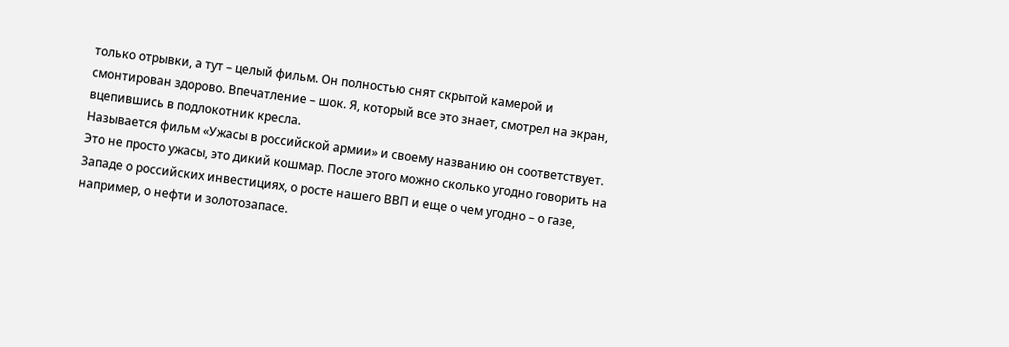только отрывки, а тут – целый фильм. Он полностью снят скрытой камерой и смонтирован здорово. Впечатление – шок. Я, который все это знает, смотрел на экран, вцепившись в подлокотник кресла.
Называется фильм «Ужасы в российской армии» и своему названию он соответствует. Это не просто ужасы, это дикий кошмар. После этого можно сколько угодно говорить на Западе о российских инвестициях, о росте нашего ВВП и еще о чем угодно – о газе, например, о нефти и золотозапасе.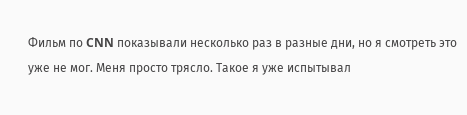Фильм по CNN показывали несколько раз в разные дни, но я смотреть это уже не мог. Меня просто трясло. Такое я уже испытывал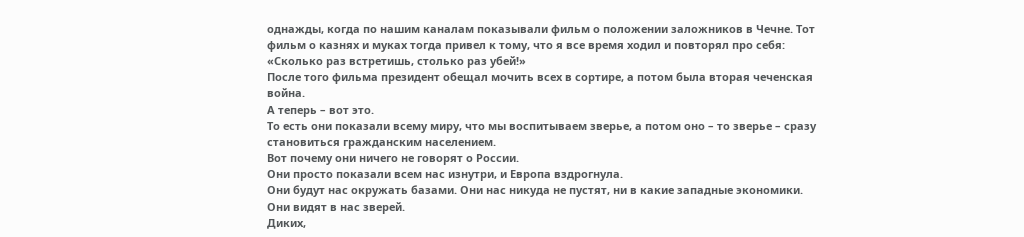однажды, когда по нашим каналам показывали фильм о положении заложников в Чечне. Тот фильм о казнях и муках тогда привел к тому, что я все время ходил и повторял про себя: «Сколько раз встретишь, столько раз убей!»
После того фильма президент обещал мочить всех в сортире, а потом была вторая чеченская война.
А теперь – вот это.
То есть они показали всему миру, что мы воспитываем зверье, а потом оно – то зверье – сразу становиться гражданским населением.
Вот почему они ничего не говорят о России.
Они просто показали всем нас изнутри, и Европа вздрогнула.
Они будут нас окружать базами. Они нас никуда не пустят, ни в какие западные экономики.
Они видят в нас зверей.
Диких,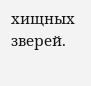хищных зверей.